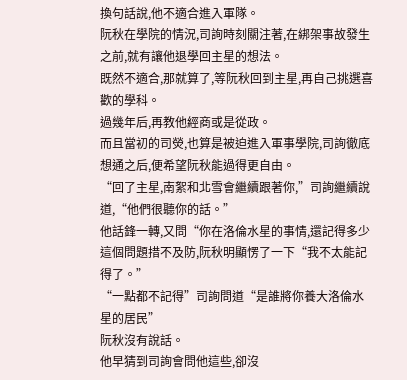換句話說,他不適合進入軍隊。
阮秋在學院的情況,司詢時刻關注著,在綁架事故發生之前,就有讓他退學回主星的想法。
既然不適合,那就算了,等阮秋回到主星,再自己挑選喜歡的學科。
過幾年后,再教他經商或是從政。
而且當初的司熒,也算是被迫進入軍事學院,司詢徹底想通之后,便希望阮秋能過得更自由。
“回了主星,南絮和北雪會繼續跟著你,”司詢繼續說道,“他們很聽你的話。”
他話鋒一轉,又問“你在洛倫水星的事情,還記得多少
這個問題措不及防,阮秋明顯愣了一下“我不太能記得了。”
“一點都不記得”司詢問道“是誰將你養大洛倫水星的居民”
阮秋沒有說話。
他早猜到司詢會問他這些,卻沒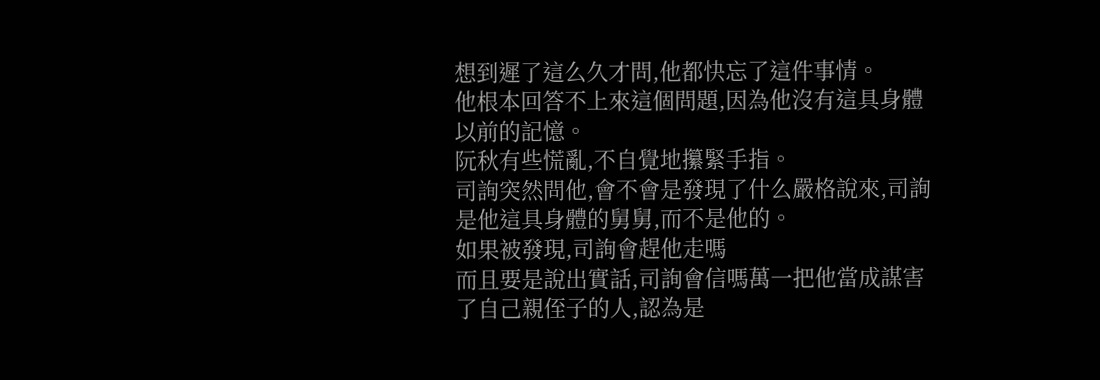想到遲了這么久才問,他都快忘了這件事情。
他根本回答不上來這個問題,因為他沒有這具身體以前的記憶。
阮秋有些慌亂,不自覺地攥緊手指。
司詢突然問他,會不會是發現了什么嚴格說來,司詢是他這具身體的舅舅,而不是他的。
如果被發現,司詢會趕他走嗎
而且要是說出實話,司詢會信嗎萬一把他當成謀害了自己親侄子的人,認為是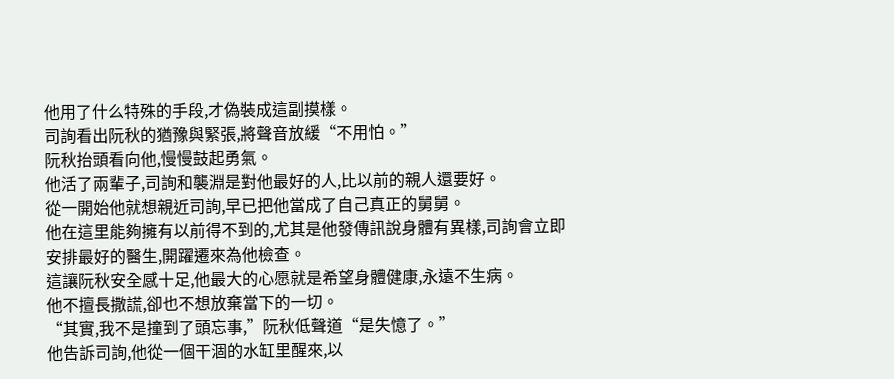他用了什么特殊的手段,才偽裝成這副摸樣。
司詢看出阮秋的猶豫與緊張,將聲音放緩“不用怕。”
阮秋抬頭看向他,慢慢鼓起勇氣。
他活了兩輩子,司詢和襲淵是對他最好的人,比以前的親人還要好。
從一開始他就想親近司詢,早已把他當成了自己真正的舅舅。
他在這里能夠擁有以前得不到的,尤其是他發傳訊說身體有異樣,司詢會立即安排最好的醫生,開躍遷來為他檢查。
這讓阮秋安全感十足,他最大的心愿就是希望身體健康,永遠不生病。
他不擅長撒謊,卻也不想放棄當下的一切。
“其實,我不是撞到了頭忘事,”阮秋低聲道“是失憶了。”
他告訴司詢,他從一個干涸的水缸里醒來,以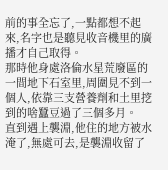前的事全忘了,一點都想不起來,名字也是聽見收音機里的廣播才自己取得。
那時他身處洛倫水星荒廢區的一間地下石室里,周圍見不到一個人,依靠三支營養劑和土里挖到的啥蠶豆過了三個多月。
直到遇上襲淵,他住的地方被水淹了,無處可去,是襲淵收留了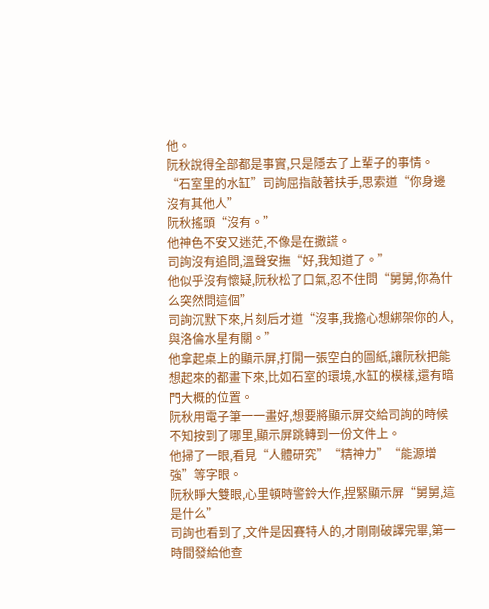他。
阮秋說得全部都是事實,只是隱去了上輩子的事情。
“石室里的水缸”司詢屈指敲著扶手,思索道“你身邊沒有其他人”
阮秋搖頭“沒有。”
他神色不安又迷茫,不像是在撒謊。
司詢沒有追問,溫聲安撫“好,我知道了。”
他似乎沒有懷疑,阮秋松了口氣,忍不住問“舅舅,你為什么突然問這個”
司詢沉默下來,片刻后才道“沒事,我擔心想綁架你的人,與洛倫水星有關。”
他拿起桌上的顯示屏,打開一張空白的圖紙,讓阮秋把能想起來的都畫下來,比如石室的環境,水缸的模樣,還有暗門大概的位置。
阮秋用電子筆一一畫好,想要將顯示屏交給司詢的時候不知按到了哪里,顯示屏跳轉到一份文件上。
他掃了一眼,看見“人體研究”“精神力”“能源增強”等字眼。
阮秋睜大雙眼,心里頓時警鈴大作,捏緊顯示屏“舅舅,這是什么”
司詢也看到了,文件是因賽特人的,才剛剛破譯完畢,第一時間發給他查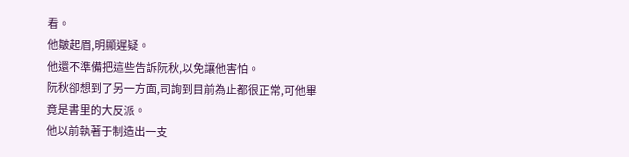看。
他皺起眉,明顯遲疑。
他還不準備把這些告訴阮秋,以免讓他害怕。
阮秋卻想到了另一方面,司詢到目前為止都很正常,可他畢竟是書里的大反派。
他以前執著于制造出一支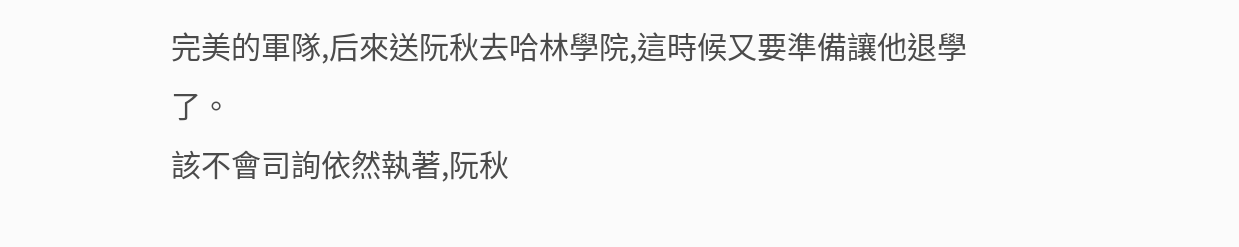完美的軍隊,后來送阮秋去哈林學院,這時候又要準備讓他退學了。
該不會司詢依然執著,阮秋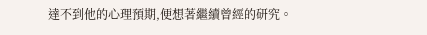達不到他的心理預期,便想著繼續曾經的研究。